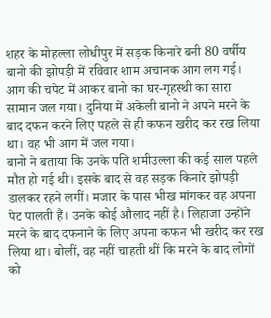शहर के मोहल्ला लोधीपुर में सड़क किनारे बनी 80 वर्षीय बानो की झोपड़ी में रविवार शाम अचानक आग लग गई। आग की चपेट में आकर बानो का घर-गृहस्थी का सारा सामान जल गया। दुनिया में अकेली बानो ने अपने मरने के बाद दफन करने लिए पहले से ही कफन खरीद कर रख लिया था। वह भी आग में जल गया।
बानो ने बताया कि उनके पति शमीउल्ला की कई साल पहले मौत हो गई थी। इसके बाद से वह सड़क किनारे झोपड़ी डालकर रहने लगीं। मजार के पास भीख मांगकर वह अपना पेट पालती हैं। उनके कोई औलाद नहीं है। लिहाजा उन्होंने मरने के बाद दफनाने के लिए अपना कफन भी खरीद कर रख लिया था। बोलीं, वह नहीं चाहती थीं कि मरने के बाद लोगों को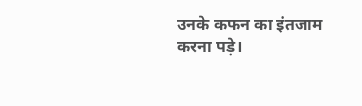उनके कफन का इंतजाम करना पड़े।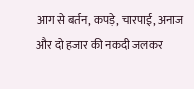आग से बर्तन, कपड़े, चारपाई, अनाज और दो हजार की नकदी जलकर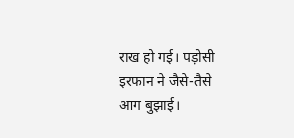राख हो गई। पड़ोसी इरफान ने जैसे-तैसे आग बुझाई।